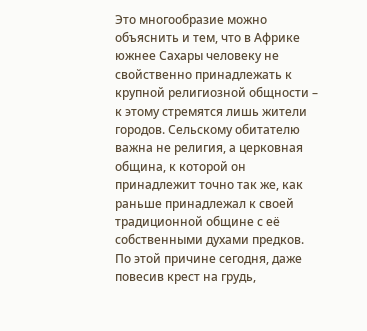Это многообразие можно объяснить и тем, что в Африке южнее Сахары человеку не свойственно принадлежать к крупной религиозной общности – к этому стремятся лишь жители городов. Сельскому обитателю важна не религия, а церковная община, к которой он принадлежит точно так же, как раньше принадлежал к своей традиционной общине с её собственными духами предков. По этой причине сегодня, даже повесив крест на грудь,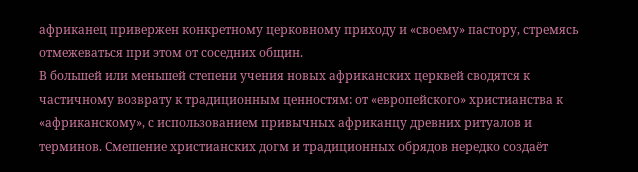африканец привержен конкретному церковному приходу и «своему» пастору, стремясь отмежеваться при этом от соседних общин.
В большей или меньшей степени учения новых африканских церквей сводятся к частичному возврату к традиционным ценностям: от «европейского» христианства к «африканскому», с использованием привычных африканцу древних ритуалов и терминов. Смешение христианских догм и традиционных обрядов нередко создаёт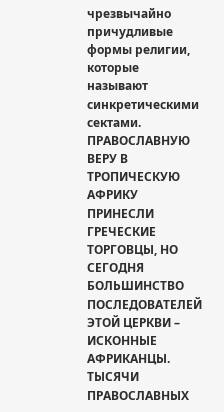чрезвычайно причудливые формы религии, которые называют синкретическими сектами.
ПРАВОСЛАВНУЮ ВЕРУ В ТРОПИЧЕСКУЮ АФРИКУ ПРИНЕСЛИ ГРЕЧЕСКИЕ ТОРГОВЦЫ, НО СЕГОДНЯ БОЛЬШИНСТВО ПОСЛЕДОВАТЕЛЕЙ ЭТОЙ ЦЕРКВИ – ИСКОННЫЕ АФРИКАНЦЫ. ТЫСЯЧИ ПРАВОСЛАВНЫХ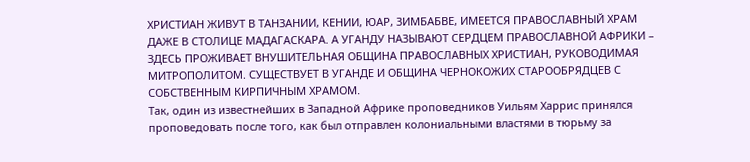ХРИСТИАН ЖИВУТ В ТАНЗАНИИ, КЕНИИ, ЮАР, ЗИМБАБВЕ, ИМЕЕТСЯ ПРАВОСЛАВНЫЙ ХРАМ ДАЖЕ В СТОЛИЦЕ МАДАГАСКАРА. А УГАНДУ НАЗЫВАЮТ СЕРДЦЕМ ПРАВОСЛАВНОЙ АФРИКИ – ЗДЕСЬ ПРОЖИВАЕТ ВНУШИТЕЛЬНАЯ ОБЩИНА ПРАВОСЛАВНЫХ ХРИСТИАН, РУКОВОДИМАЯ МИТРОПОЛИТОМ. СУЩЕСТВУЕТ В УГАНДЕ И ОБЩИНА ЧЕРНОКОЖИХ СТАРООБРЯДЦЕВ С СОБСТВЕННЫМ КИРПИЧНЫМ ХРАМОМ.
Так, один из известнейших в Западной Африке проповедников Уильям Харрис принялся проповедовать после того, как был отправлен колониальными властями в тюрьму за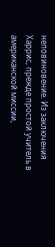неповиновение. Из заключения Харрис, прежде простой учитель в американской миссии,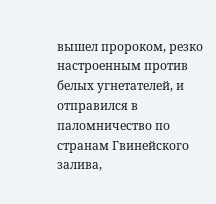вышел пророком, резко настроенным против белых угнетателей, и отправился в паломничество по странам Гвинейского залива,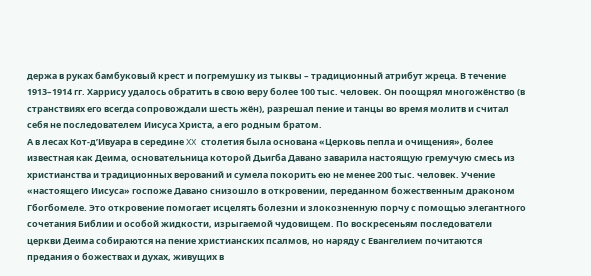держа в руках бамбуковый крест и погремушку из тыквы – традиционный атрибут жреца. В течение 1913–1914 гг. Харрису удалось обратить в свою веру более 100 тыс. человек. Он поощрял многожёнство (в странствиях его всегда сопровождали шесть жён), разрешал пение и танцы во время молитв и считал себя не последователем Иисуса Христа, а его родным братом.
А в лесах Кот-д’Ивуара в середине XX столетия была основана «Церковь пепла и очищения», более известная как Деима, основательница которой Дьигба Давано заварила настоящую гремучую смесь из христианства и традиционных верований и сумела покорить ею не менее 200 тыс. человек. Учение «настоящего Иисуса» госпоже Давано снизошло в откровении, переданном божественным драконом Гбогбомеле. Это откровение помогает исцелять болезни и злокозненную порчу с помощью элегантного сочетания Библии и особой жидкости, изрыгаемой чудовищем. По воскресеньям последователи церкви Деима собираются на пение христианских псалмов, но наряду с Евангелием почитаются предания о божествах и духах, живущих в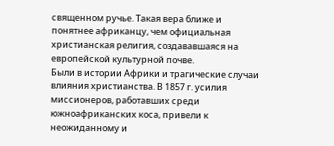священном ручье. Такая вера ближе и понятнее африканцу, чем официальная христианская религия, создававшаяся на европейской культурной почве.
Были в истории Африки и трагические случаи влияния христианства. В 1857 г. усилия миссионеров, работавших среди южноафриканских коса, привели к неожиданному и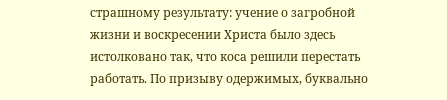страшному результату: учение о загробной жизни и воскресении Христа было здесь истолковано так, что коса решили перестать работать. По призыву одержимых, буквально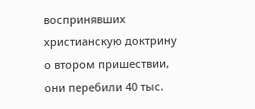воспринявших христианскую доктрину о втором пришествии, они перебили 40 тыс.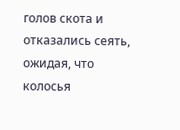голов скота и отказались сеять, ожидая, что колосья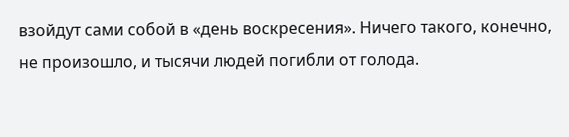взойдут сами собой в «день воскресения». Ничего такого, конечно, не произошло, и тысячи людей погибли от голода.